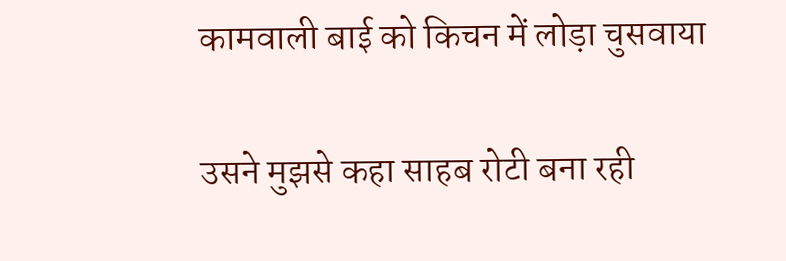कामवाली बाई को किचन में लोड़ा चुसवाया

उसने मुझसे कहा साहब रोटी बना रही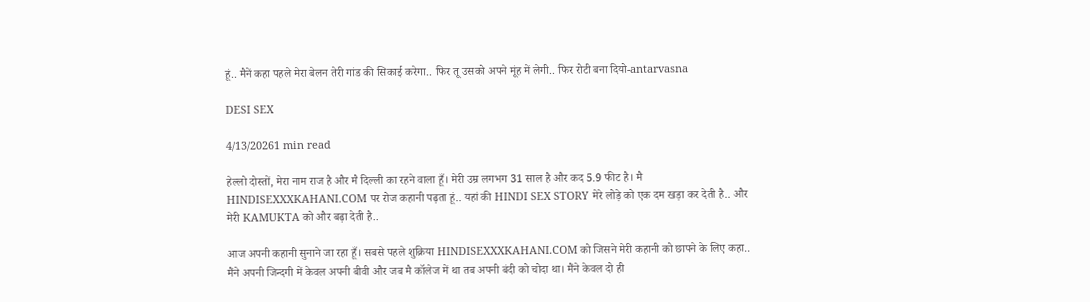हूं.. मैनें कहा पहले मेरा बेलन तेरी गांड की सिकाई करेगा.. फिर तू उसको अपने मूंह में लेगी.. फिर रोटी बना दियो-antarvasna

DESI SEX

4/13/20261 min read

हेल्लो दोस्तों, मेरा नाम राज है और मै दिल्ली का रहने वाला हूँ। मेरी उम्र लगभग 31 साल है और कद 5.9 फीट है। मै HINDISEXXXKAHANI.COM पर रोज कहानी पढ़ता हूं.. यहां की HINDI SEX STORY मेरे लोड़े को एक दम खड़ा कर देती है.. और मेरी KAMUKTA को और बढ़ा देती है..

आज अपनी कहानी सुनाने जा रहा हूँ। सबसे पहले शुक्रिया HINDISEXXXKAHANI.COM को जिसने मेरी कहानी को छापने के लिए कहा.. मैंने अपनी जिन्दगी में केवल अपनी बीवी और जब मै कॉलेज में था तब अपनी बंदी को चोदा था। मैंने केवल दो ही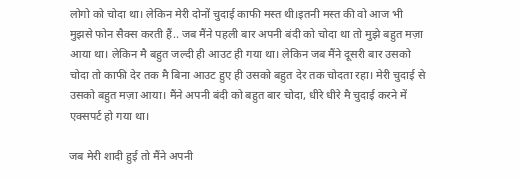लोगो को चोदा था। लेकिन मेरी दोनों चुदाई काफी मस्त थी।इतनी मस्त की वो आज भी मुझसे फोन सैक्स करती हैं.. जब मैंने पहली बार अपनी बंदी को चोदा था तो मुझे बहुत मज़ा आया था। लेकिन मै बहुत जल्दी ही आउट ही गया था। लेकिन जब मैंने दूसरी बार उसको चोदा तो काफी देर तक मै बिना आउट हुए ही उसको बहुत देर तक चोदता रहा। मेरी चुदाई से उसको बहुत मज़ा आया। मैंने अपनी बंदी को बहुत बार चोदा, धीरे धीरे मै चुदाई करने में एक्सपर्ट हो गया था।

जब मेरी शादी हुई तो मैंने अपनी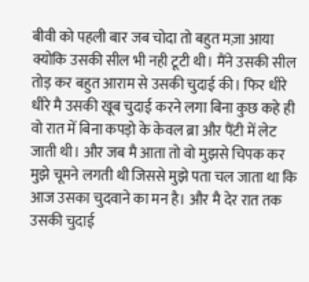बीवी को पहली बार जब चोदा तो बहुत मज़ा आया क्योकि उसकी सील भी नही टूटी थी। मैंने उसकी सील तोड़ कर बहुत आराम से उसकी चुदाई की। फिर धीरे धीरे मै उसकी खूब चुदाई करने लगा बिना कुछ कहे ही वो रात में बिना कपड़ो के केवल ब्रा और पैंटी में लेट जाती थी। और जब मै आता तो वो मुझसे चिपक कर मुझे चूमने लगती थी जिससे मुझे पता चल जाता था कि आज उसका चुदवाने का मन है। और मै देर रात तक उसकी चुदाई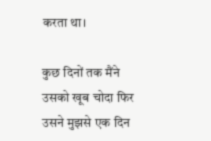करता था।

कुछ दिनों तक मैंने उसको खूब चोदा फिर उसने मुझसे एक दिन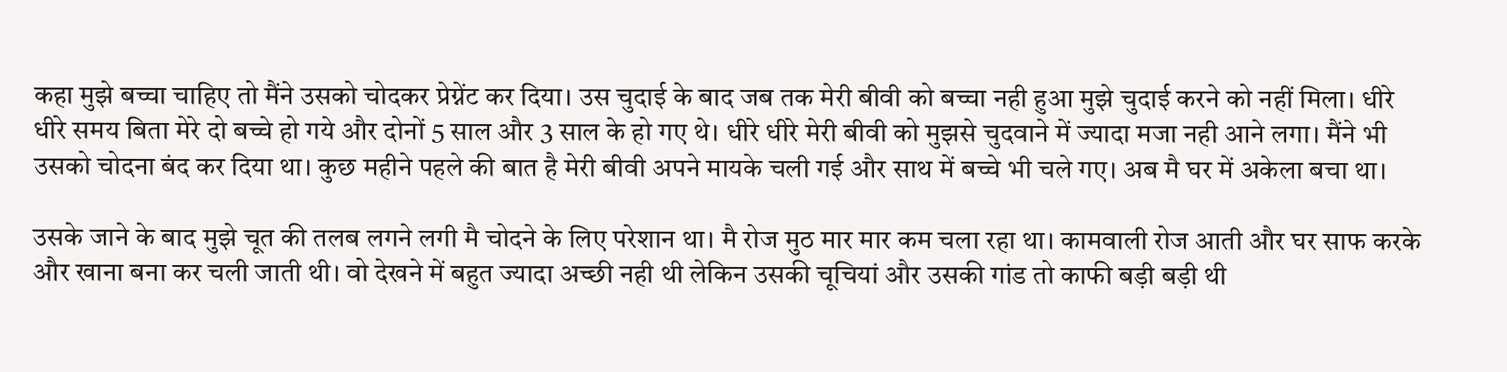कहा मुझे बच्चा चाहिए तो मैंने उसको चोदकर प्रेग्नेंट कर दिया। उस चुदाई के बाद जब तक मेरी बीवी को बच्चा नही हुआ मुझे चुदाई करने को नहीं मिला। धीरे धीरे समय बिता मेरे दो बच्चे हो गये और दोनों 5 साल और 3 साल के हो गए थे। धीरे धीरे मेरी बीवी को मुझसे चुदवाने में ज्यादा मजा नही आने लगा। मैंने भी उसको चोदना बंद कर दिया था। कुछ महीने पहले की बात है मेरी बीवी अपने मायके चली गई और साथ में बच्चे भी चले गए। अब मै घर में अकेला बचा था।

उसके जाने के बाद मुझे चूत की तलब लगने लगी मै चोदने के लिए परेशान था। मै रोज मुठ मार मार कम चला रहा था। कामवाली रोज आती और घर साफ करके और खाना बना कर चली जाती थी। वो देखने में बहुत ज्यादा अच्छी नही थी लेकिन उसकी चूचियां और उसकी गांड तो काफी बड़ी बड़ी थी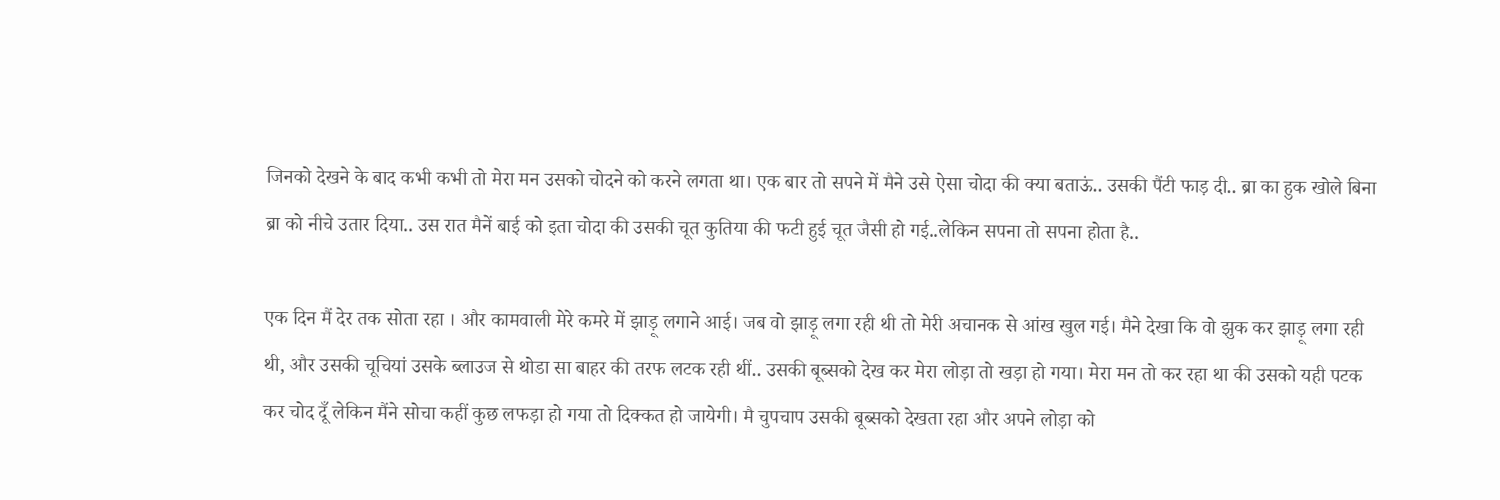जिनको देखने के बाद कभी कभी तो मेरा मन उसको चोदने को करने लगता था। एक बार तो सपने में मैने उसे ऐसा चोदा की क्या बताऊं.. उसकी पैंटी फाड़ दी.. ब्रा का हुक खोले बिना ब्रा को नीचे उतार दिया.. उस रात मैनें बाई को इता चोदा की उसकी चूत कुतिया की फटी हुई चूत जैसी हो गई..लेकिन सपना तो सपना होता है..

एक दिन मैं देर तक सोता रहा । और कामवाली मेरे कमरे में झाड़ू लगाने आई। जब वो झाड़ू लगा रही थी तो मेरी अचानक से आंख खुल गई। मैने देखा कि वो झुक कर झाड़ू लगा रही थी, और उसकी चूचियां उसके ब्लाउज से थोडा सा बाहर की तरफ लटक रही थीं.. उसकी बूब्सको देख कर मेरा लोड़ा तो खड़ा हो गया। मेरा मन तो कर रहा था की उसको यही पटक कर चोद दूँ लेकिन मैंने सोचा कहीं कुछ लफड़ा हो गया तो दिक्कत हो जायेगी। मै चुपचाप उसकी बूब्सको देखता रहा और अपने लोड़ा को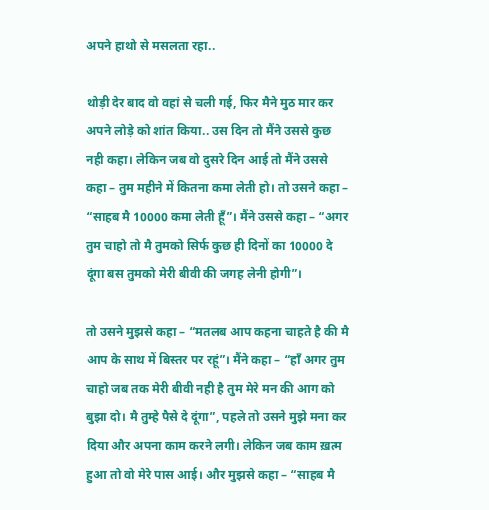अपने हाथो से मसलता रहा..

थोड़ी देर बाद वो वहां से चली गई, फिर मैने मुठ मार कर अपने लोड़े को शांत किया.. उस दिन तो मैंने उससे कुछ नही कहा। लेकिन जब वो दुसरे दिन आई तो मैंने उससे कहा – तुम महीने में कितना कमा लेती हो। तो उसने कहा – “साहब मै 10000 कमा लेती हूँ”। मैंने उससे कहा – “अगर तुम चाहो तो मै तुमको सिर्फ कुछ ही दिनों का 10000 दे दूंगा बस तुमको मेरी बीवी की जगह लेनी होगी”।

तो उसने मुझसे कहा – “मतलब आप कहना चाहते है की मै आप के साथ में बिस्तर पर रहूं”। मैंने कहा – “हाँ अगर तुम चाहो जब तक मेरी बीवी नही है तुम मेरे मन की आग को बुझा दो। मै तुम्हे पैसे दे दूंगा”, पहले तो उसने मुझे मना कर दिया और अपना काम करने लगी। लेकिन जब काम ख़त्म हुआ तो वो मेरे पास आई। और मुझसे कहा – “साहब मै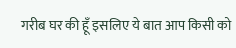गरीब घर की हूँ इसलिए ये बात आप किसी को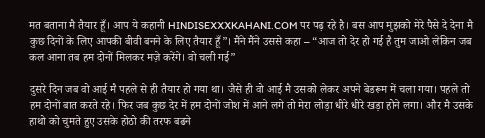मत बताना मै तैयार हूँ। आप ये कहानी HINDISEXXXKAHANI.COM पर पढ़ रहे है। बस आप मुझको मेरे पैसे दे देना मै कुछ दिनों के लिए आपकी बीवी बनने के लिए तैयार हूँ”। मैंने मैंने उससे कहा – “आज तो देर हो गई है तुम जाओ लेकिन जब कल आना तब हम दोनों मिलकर मज़े करेंगे। वो चली गई”

दुसरे दिन जब वो आई मै पहले से ही तैयार हो गया था। जैसे ही वो आई मै उसको लेकर अपने बेडरूम में चला गया। पहले तो हम दोनों बात करते रहे। फिर जब कुछ देर में हम दोनों जोश में आने लगे तो मेरा लोड़ा धीरे धीरे खड़ा होने लगा। और मै उसके हाथो को चुमते हुए उसके होठो की तरफ बढने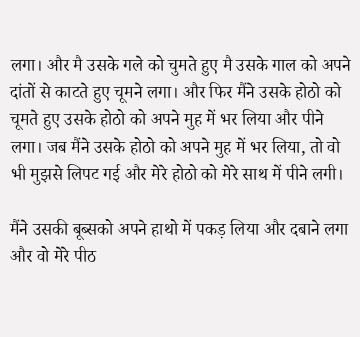लगा। और मै उसके गले को चुमते हुए मै उसके गाल को अपने दांतों से काटते हुए चूमने लगा। और फिर मैंने उसके होठो को चूमते हुए उसके होठो को अपने मुह में भर लिया और पीने लगा। जब मैंने उसके होठो को अपने मुह में भर लिया, तो वो भी मुझसे लिपट गई और मेरे होठो को मेरे साथ में पीने लगी।

मैंने उसकी बूब्सको अपने हाथो में पकड़ लिया और दबाने लगा और वो मेरे पीठ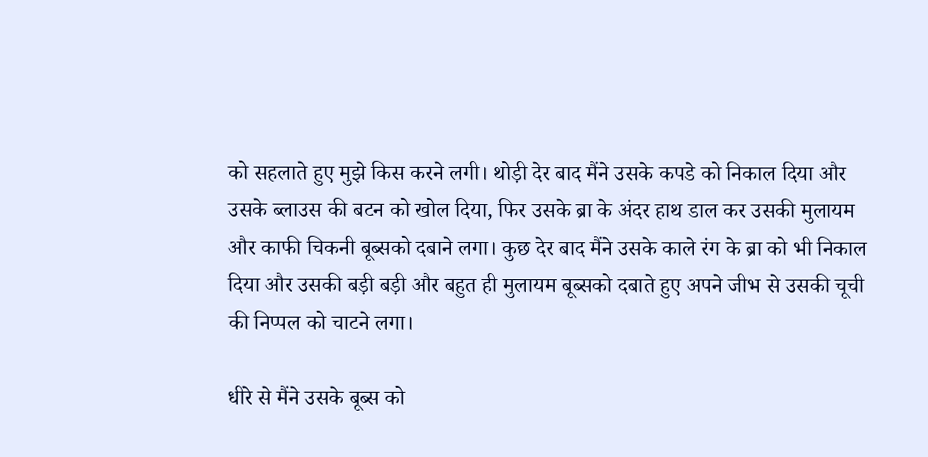को सहलाते हुए मुझे किस करने लगी। थोड़ी देर बाद मैंने उसके कपडे को निकाल दिया और उसके ब्लाउस की बटन को खोल दिया, फिर उसके ब्रा के अंदर हाथ डाल कर उसकी मुलायम और काफी चिकनी बूब्सको दबाने लगा। कुछ देर बाद मैंने उसके काले रंग के ब्रा को भी निकाल दिया और उसकी बड़ी बड़ी और बहुत ही मुलायम बूब्सको दबाते हुए अपने जीभ से उसकी चूची की निप्पल को चाटने लगा।

धीरे से मैंने उसके बूब्स को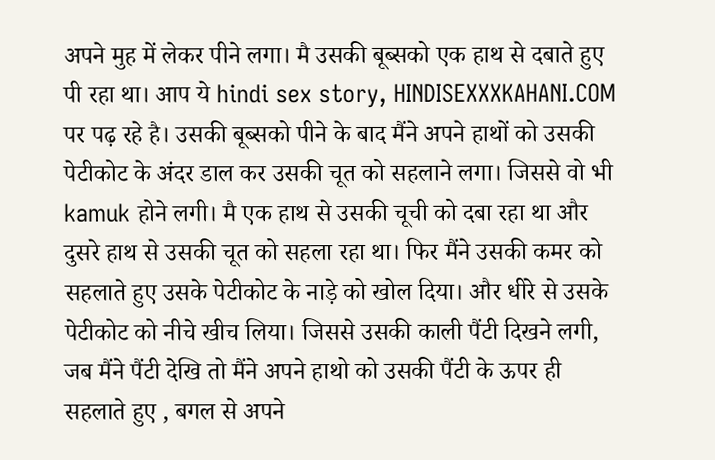अपने मुह में लेकर पीने लगा। मै उसकी बूब्सको एक हाथ से दबाते हुए पी रहा था। आप ये hindi sex story, HINDISEXXXKAHANI.COM पर पढ़ रहे है। उसकी बूब्सको पीने के बाद मैंने अपने हाथों को उसकी पेटीकोट के अंदर डाल कर उसकी चूत को सहलाने लगा। जिससे वो भी kamuk होने लगी। मै एक हाथ से उसकी चूची को दबा रहा था और दुसरे हाथ से उसकी चूत को सहला रहा था। फिर मैंने उसकी कमर को सहलाते हुए उसके पेटीकोट के नाड़े को खोल दिया। और धीरे से उसके पेटीकोट को नीचे खीच लिया। जिससे उसकी काली पैंटी दिखने लगी, जब मैंने पैंटी देखि तो मैंने अपने हाथो को उसकी पैंटी के ऊपर ही सहलाते हुए , बगल से अपने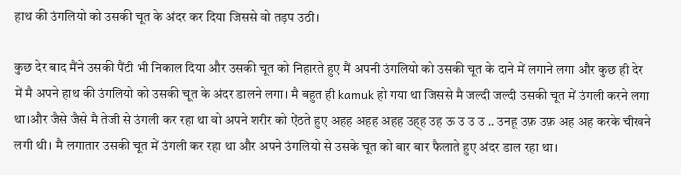हाथ की उंगलियो को उसकी चूत के अंदर कर दिया जिससे वो तड़प उठी।

कुछ देर बाद मैंने उसकी पैंटी भी निकाल दिया और उसकी चूत को निहारते हुए मैं अपनी उंगलियो को उसकी चूत के दाने में लगाने लगा और कुछ ही देर में मै अपने हाथ की उंगलियो को उसकी चूत के अंदर डालने लगा। मै बहुत ही kamuk हो गया था जिससे मै जल्दी जल्दी उसकी चूत में उंगली करने लगा था।और जैसे जैसे मै तेजी से उंगली कर रहा था वो अपने शरीर को ऐंठते हुए अहह अहह अहह उह्ह उह ऊ उ उ उ .. उनहू उफ़ उफ़ अह अह करके चीखने लगी थी। मै लगातार उसकी चूत में उंगली कर रहा था और अपने उंगलियो से उसके चूत को बार बार फैलाते हुए अंदर डाल रहा था।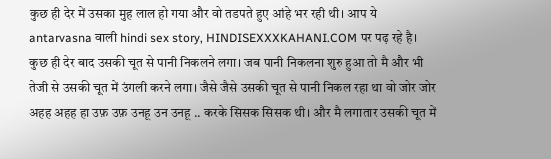कुछ ही देर में उसका मुह लाल हो गया और वो तडपते हुए आंहे भर रही थी। आप ये antarvasna वाली hindi sex story, HINDISEXXXKAHANI.COM पर पढ़ रहे है। कुछ ही देर बाद उसकी चूत से पानी निकलने लगा। जब पानी निकलना शुरु हुआ तो मै और भी तेजी से उसकी चूत में उंगली करने लगा। जैसे जैसे उसकी चूत से पानी निकल रहा था वो जोर जोर अहह अहह हा उफ़ उफ़ उनहू उन उनहू .. करके सिसक सिसक थी। और मै लगातार उसकी चूत में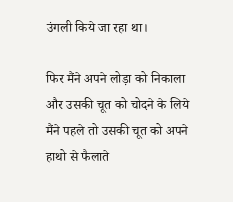उंगली किये जा रहा था।

फिर मैंने अपने लोड़ा को निकाला और उसकी चूत को चोदने के लिये मैंने पहले तो उसकी चूत को अपने हाथो से फैलाते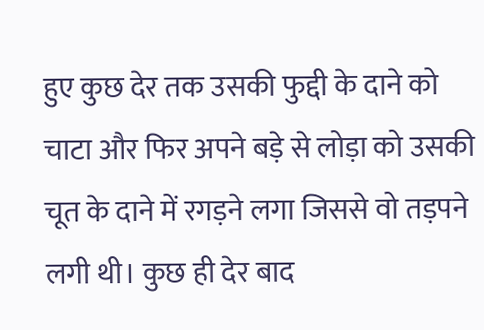हुए कुछ देर तक उसकी फुद्दी के दाने को चाटा और फिर अपने बड़े से लोड़ा को उसकी चूत के दाने में रगड़ने लगा जिससे वो तड़पने लगी थी। कुछ ही देर बाद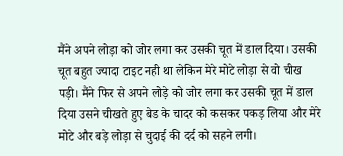मैंने अपने लोड़ा को जोर लगा कर उसकी चूत में डाल दिया। उसकी चूत बहुत ज्यादा टाइट नही था लेकिन मेरे मोटे लोड़ा से वो चीख पड़ी। मैंने फिर से अपने लोड़े को जोर लगा कर उसकी चूत में डाल दिया उसने चीखते हुए बेड के चादर को कसकर पकड़ लिया और मेरे मोटे और बड़े लोड़ा से चुदाई की दर्द को सहने लगी।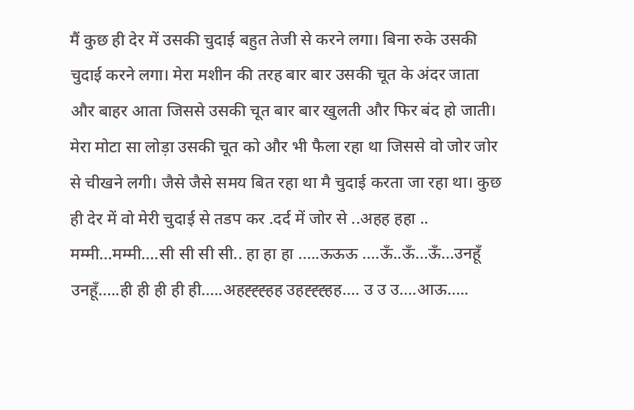मैं कुछ ही देर में उसकी चुदाई बहुत तेजी से करने लगा। बिना रुके उसकी चुदाई करने लगा। मेरा मशीन की तरह बार बार उसकी चूत के अंदर जाता और बाहर आता जिससे उसकी चूत बार बार खुलती और फिर बंद हो जाती। मेरा मोटा सा लोड़ा उसकी चूत को और भी फैला रहा था जिससे वो जोर जोर से चीखने लगी। जैसे जैसे समय बित रहा था मै चुदाई करता जा रहा था। कुछ ही देर में वो मेरी चुदाई से तडप कर .दर्द में जोर से ..अहह हहा .. मम्मी…मम्मी….सी सी सी सी.. हा हा हा …..ऊऊऊ ….ऊँ..ऊँ…ऊँ…उनहूँ उनहूँ…..ही ही ही ही ही…..अहह्ह्ह्हह उहह्ह्ह्हह…. उ उ उ….आऊ…..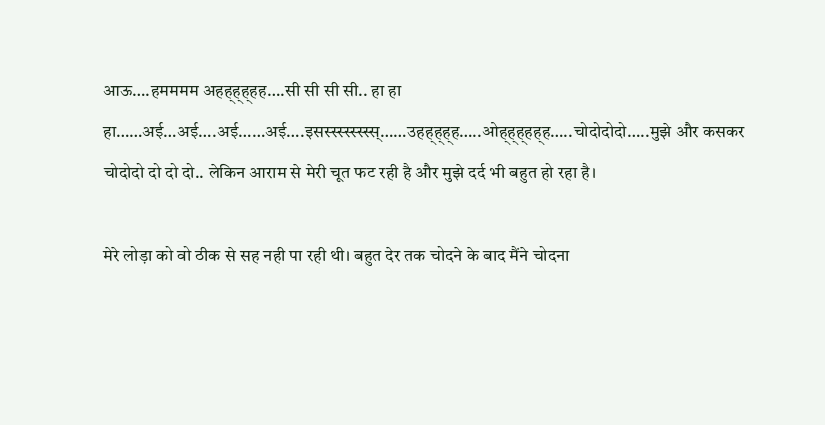आऊ….हमममम अहह्ह्ह्हह….सी सी सी सी.. हा हा हा……अई…अई….अई……अई….इसस्स्स्स्स्स्स्स्……उहह्ह्ह्ह…..ओह्ह्ह्हह्ह…..चोदोदोदो…..मुझे और कसकर चोदोदो दो दो दो.. लेकिन आराम से मेरी चूत फट रही है और मुझे दर्द भी बहुत हो रहा है।

मेरे लोड़ा को वो ठीक से सह नही पा रही थी। बहुत देर तक चोदने के बाद मैंने चोदना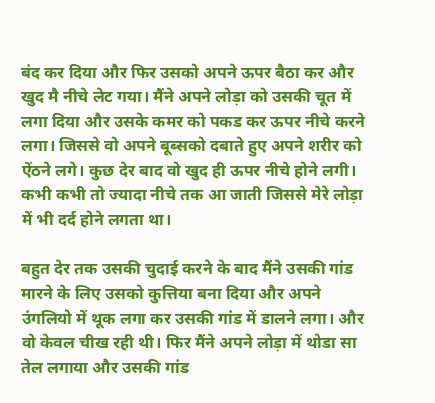बंद कर दिया और फिर उसको अपने ऊपर बैठा कर और खुद मै नीचे लेट गया। मैंने अपने लोड़ा को उसकी चूत में लगा दिया और उसके कमर को पकड कर ऊपर नीचे करने लगा। जिससे वो अपने बूब्सको दबाते हुए अपने शरीर को ऐंठने लगे। कुछ देर बाद वो खुद ही ऊपर नीचे होने लगी। कभी कभी तो ज्यादा नीचे तक आ जाती जिससे मेरे लोड़ा में भी दर्द होने लगता था।

बहुत देर तक उसकी चुदाई करने के बाद मैंने उसकी गांड मारने के लिए उसको कुत्तिया बना दिया और अपने उंगलियो में थूक लगा कर उसकी गांड में डालने लगा। और वो केवल चीख रही थी। फिर मैंने अपने लोड़ा में थोडा सा तेल लगाया और उसकी गांड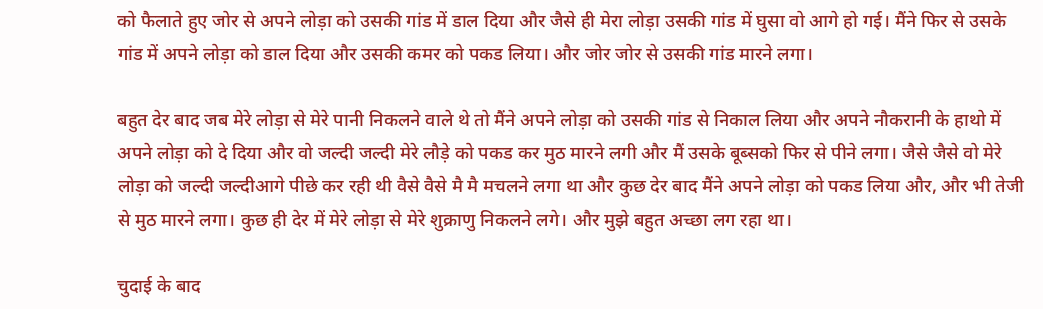को फैलाते हुए जोर से अपने लोड़ा को उसकी गांड में डाल दिया और जैसे ही मेरा लोड़ा उसकी गांड में घुसा वो आगे हो गई। मैंने फिर से उसके गांड में अपने लोड़ा को डाल दिया और उसकी कमर को पकड लिया। और जोर जोर से उसकी गांड मारने लगा।

बहुत देर बाद जब मेरे लोड़ा से मेरे पानी निकलने वाले थे तो मैंने अपने लोड़ा को उसकी गांड से निकाल लिया और अपने नौकरानी के हाथो में अपने लोड़ा को दे दिया और वो जल्दी जल्दी मेरे लौड़े को पकड कर मुठ मारने लगी और मैं उसके बूब्सको फिर से पीने लगा। जैसे जैसे वो मेरे लोड़ा को जल्दी जल्दीआगे पीछे कर रही थी वैसे वैसे मै मै मचलने लगा था और कुछ देर बाद मैंने अपने लोड़ा को पकड लिया और, और भी तेजी से मुठ मारने लगा। कुछ ही देर में मेरे लोड़ा से मेरे शुक्राणु निकलने लगे। और मुझे बहुत अच्छा लग रहा था।

चुदाई के बाद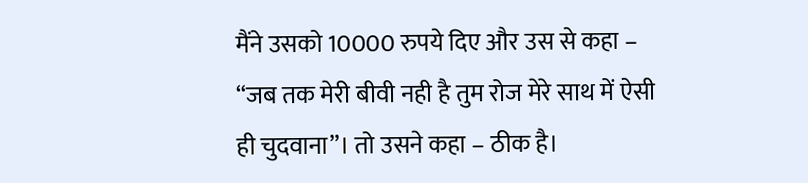मैंने उसको 10000 रुपये दिए और उस से कहा – “जब तक मेरी बीवी नही है तुम रोज मेरे साथ में ऐसी ही चुदवाना”। तो उसने कहा – ठीक है।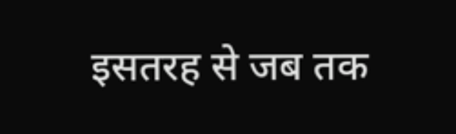इसतरह से जब तक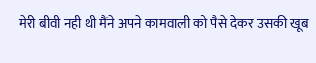मेरी बीवी नही थी मैंने अपने कामवाली को पैसे देकर उसकी खूब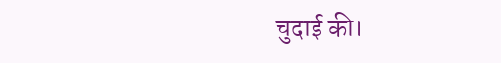चुदाई की।